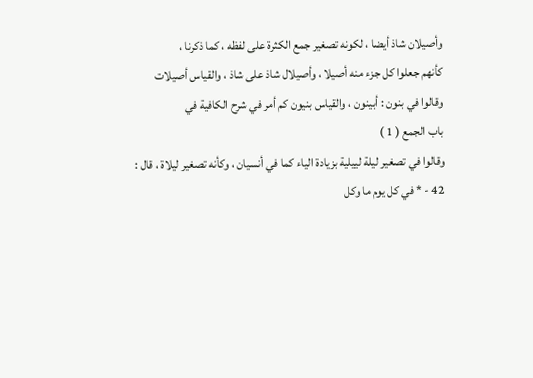وأصيلان شاذ أيضا ، لكونه تصغير جمع الكثرة على لفظه ، كما ذكرنا ،
كأنهم جعلوا كل جزء منه أصيلا ، وأصيلال شاذ على شاذ ، والقياس أصيلات
وقالوا في بنون : أبينون ، والقياس بنيون كم أمر في شرح الكافية في
باب الجمع ( 1 )
وقالوا في تصغير ليلة لييلية بزيادة الياء كما في أنسيان ، وكأنه تصغير ليلاة ، قال :
42 - * في كل يوم ما وكل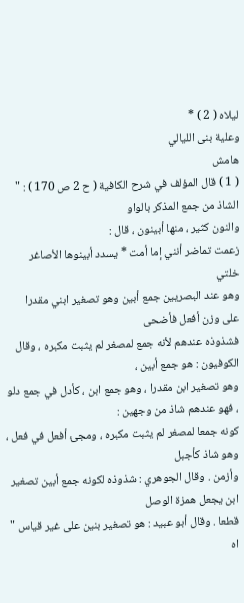ليلاه ( 2 ) *
وعلية بنى الليالي
هامش
( 1 ) قال المؤلف في شرح الكافية ( ح 2 ص 170 ) : " الشاذ من جمع المذكر بالواو
والنون كثير ، منها أبينون ، قال :
زعمت تماضر أنني إما أمت * يسدد أبينوها الأصاغر خلتي
وهو عند البصريين جمع أبين وهو تصغير ابني مقدرا على وزن أفعل فأضحى
فشذوذه عندهم لأنه جمع لمصغر لم يثبت مكبره ، وقال الكوفيون : هو جمع أبين ،
وهو تصغير ابن مقدرا ، وهو جمع ابن ، كأدل في جمع دلو ، فهو عندهم شاذ من وجهين :
كونه جمعا لمصغر لم يثبت مكبره ، ومجئ أفعل في فعل ، وهو شاذ كأجبل
وأزمن . وقال الجوهري : شذوذه لكونه جمع أبين تصغير ابن يجعل همزة الوصل
قطعا . وقال أبو عبيد : هو تصغير بنين على غير قياس " اه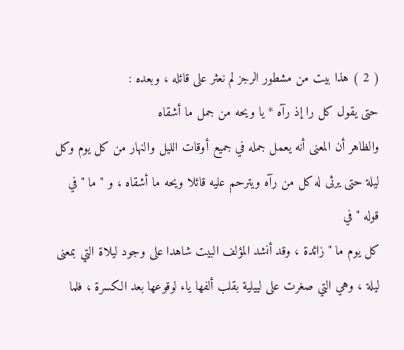( 2 ) هذا بيت من مشطور الرجز لم نعثر على قائله ، وبعده :
حتى يقول كل را إذ رآه * يا ويحه من جمل ما أشقاه
والظاهر أن المعنى أنه يعمل جمله في جميع أوقات الليل والنهار من كل يوم وكل
ليلة حتى يرثى له كل من رآه ويترحم عليه قائلا ويحه ما أشقاه ، و " ما " في قوله " في
كل يوم ما " زائدة ، وقد أنشد المؤلف البيت شاهدا على وجود ليلاة التي بمعنى
ليلة ، وهي التي صغرت على لييلية بقلب ألفها ياء لوقوعها بعد الكسرة ، فلما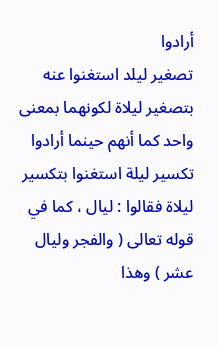أرادوا
تصغير ليلد استغنوا عنه بتصغير ليلاة لكونهما بمعنى واحد كما أنهم حينما أرادوا
تكسير ليلة استغنوا بتكسير ليلاة فقالوا : ليال ، كما في قوله تعالى ( والفجر وليال
عشر ) وهذا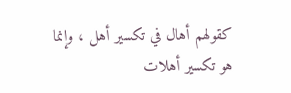كقولهم أهال في تكسير أهل ، وإنما هو تكسير أهلات